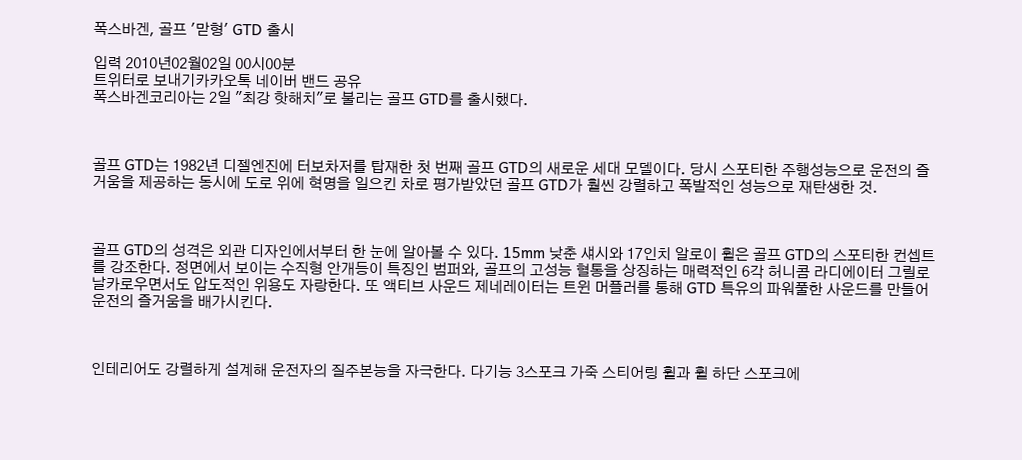폭스바겐, 골프 '맏형' GTD 출시

입력 2010년02월02일 00시00분
트위터로 보내기카카오톡 네이버 밴드 공유
폭스바겐코리아는 2일 "최강 핫해치"로 불리는 골프 GTD를 출시했다.



골프 GTD는 1982년 디젤엔진에 터보차저를 탑재한 첫 번째 골프 GTD의 새로운 세대 모델이다. 당시 스포티한 주행성능으로 운전의 즐거움을 제공하는 동시에 도로 위에 혁명을 일으킨 차로 평가받았던 골프 GTD가 훨씬 강렬하고 폭발적인 성능으로 재탄생한 것.



골프 GTD의 성격은 외관 디자인에서부터 한 눈에 알아볼 수 있다. 15mm 낮춘 섀시와 17인치 알로이 휠은 골프 GTD의 스포티한 컨셉트를 강조한다. 정면에서 보이는 수직형 안개등이 특징인 범퍼와, 골프의 고성능 혈통을 상징하는 매력적인 6각 허니콤 라디에이터 그릴로 날카로우면서도 압도적인 위용도 자랑한다. 또 액티브 사운드 제네레이터는 트윈 머플러를 통해 GTD 특유의 파워풀한 사운드를 만들어 운전의 즐거움을 배가시킨다.



인테리어도 강렬하게 설계해 운전자의 질주본능을 자극한다. 다기능 3스포크 가죽 스티어링 휠과 휠 하단 스포크에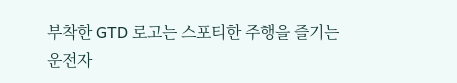부착한 GTD 로고는 스포티한 주행을 즐기는 운전자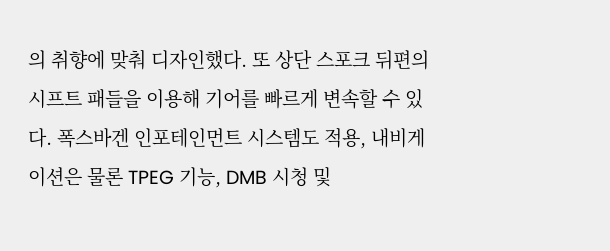의 취향에 맞춰 디자인했다. 또 상단 스포크 뒤편의 시프트 패들을 이용해 기어를 빠르게 변속할 수 있다. 폭스바겐 인포테인먼트 시스템도 적용, 내비게이션은 물론 TPEG 기능, DMB 시청 및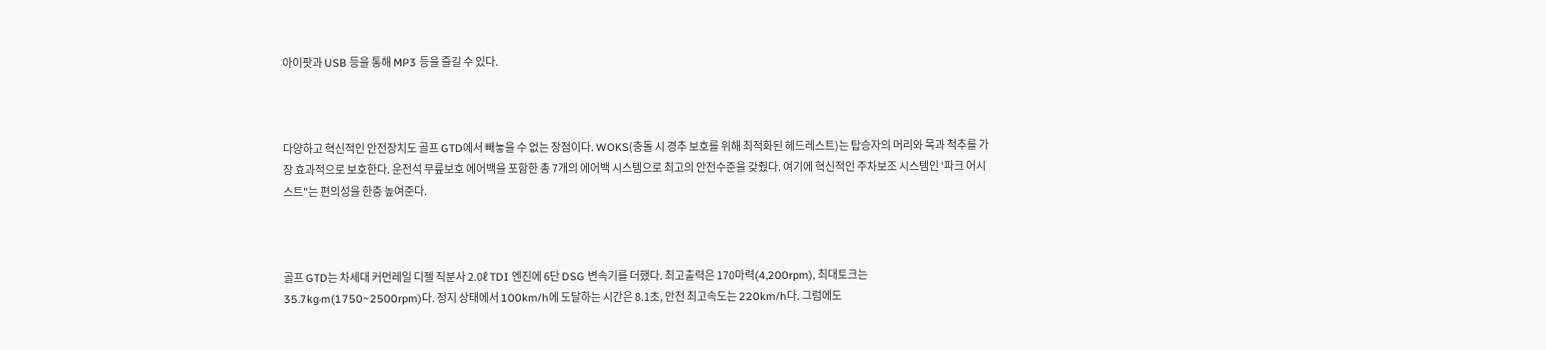아이팟과 USB 등을 통해 MP3 등을 즐길 수 있다.



다양하고 혁신적인 안전장치도 골프 GTD에서 빼놓을 수 없는 장점이다. WOKS(충돌 시 경추 보호를 위해 최적화된 헤드레스트)는 탑승자의 머리와 목과 척추를 가장 효과적으로 보호한다. 운전석 무릎보호 에어백을 포함한 총 7개의 에어백 시스템으로 최고의 안전수준을 갖췄다. 여기에 혁신적인 주차보조 시스템인 ‘파크 어시스트"는 편의성을 한층 높여준다.



골프 GTD는 차세대 커먼레일 디젤 직분사 2.0ℓ TDI 엔진에 6단 DSG 변속기를 더했다. 최고출력은 170마력(4,200rpm), 최대토크는 35.7kg·m(1750~2500rpm)다. 정지 상태에서 100km/h에 도달하는 시간은 8.1초, 안전 최고속도는 220km/h다. 그럼에도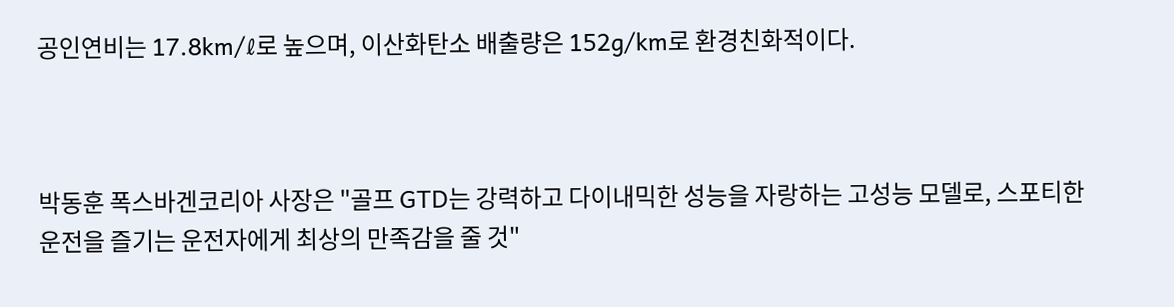공인연비는 17.8km/ℓ로 높으며, 이산화탄소 배출량은 152g/km로 환경친화적이다.



박동훈 폭스바겐코리아 사장은 "골프 GTD는 강력하고 다이내믹한 성능을 자랑하는 고성능 모델로, 스포티한 운전을 즐기는 운전자에게 최상의 만족감을 줄 것"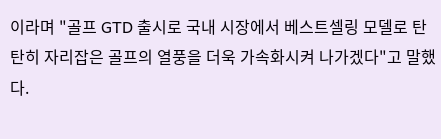이라며 "골프 GTD 출시로 국내 시장에서 베스트셀링 모델로 탄탄히 자리잡은 골프의 열풍을 더욱 가속화시켜 나가겠다"고 말했다.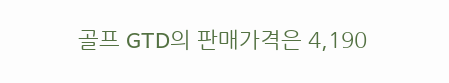골프 GTD의 판매가격은 4,190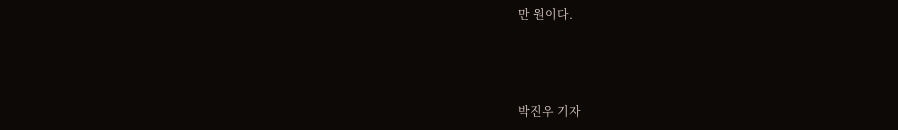만 원이다.



박진우 기자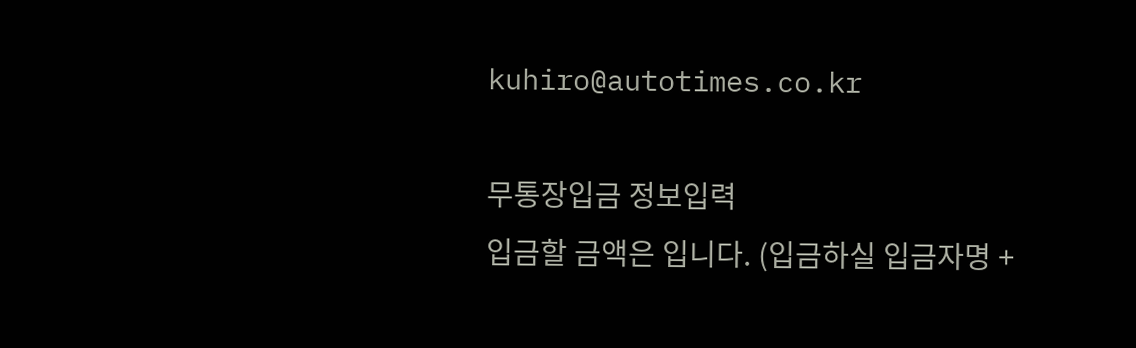kuhiro@autotimes.co.kr

무통장입금 정보입력
입금할 금액은 입니다. (입금하실 입금자명 +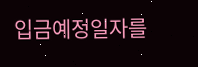입금예정일자를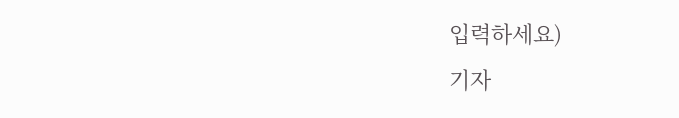입력하세요)
기자